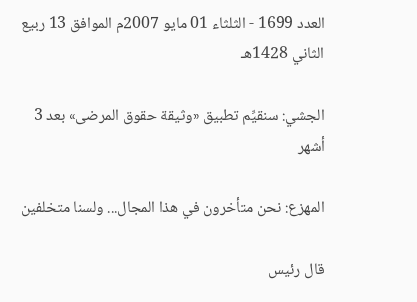العدد 1699 - الثلثاء 01 مايو 2007م الموافق 13 ربيع الثاني 1428هـ

الجشي: سنقيِّم تطبيق «وثيقة حقوق المرضى» بعد 3 أشهر

المهزع: نحن متأخرون في هذا المجال... ولسنا متخلفين

قال رئيس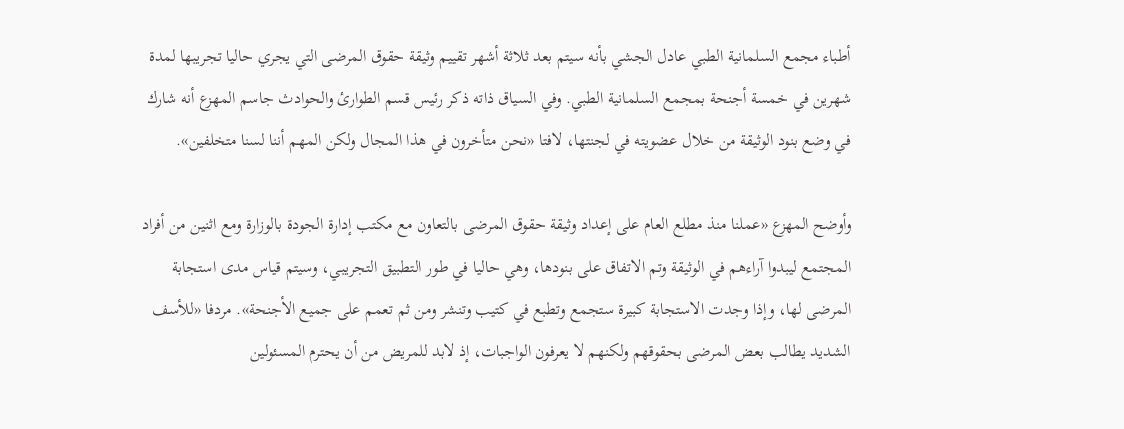أطباء مجمع السلمانية الطبي عادل الجشي بأنه سيتم بعد ثلاثة أشهر تقييم وثيقة حقوق المرضى التي يجري حاليا تجريبها لمدة شهرين في خمسة أجنحة بمجمع السلمانية الطبي. وفي السياق ذاته ذكر رئيس قسم الطوارئ والحوادث جاسم المهزع أنه شارك في وضع بنود الوثيقة من خلال عضويته في لجنتها، لافتا «نحن متأخرون في هذا المجال ولكن المهم أننا لسنا متخلفين».

وأوضح المهزع «عملنا منذ مطلع العام على إعداد وثيقة حقوق المرضى بالتعاون مع مكتب إدارة الجودة بالوزارة ومع اثنين من أفراد المجتمع ليبدوا آراءهم في الوثيقة وتم الاتفاق على بنودها، وهي حاليا في طور التطبيق التجريبي، وسيتم قياس مدى استجابة المرضى لها، وإذا وجدت الاستجابة كبيرة ستجمع وتطبع في كتيب وتنشر ومن ثم تعمم على جميع الأجنحة». مردفا «للأسف الشديد يطالب بعض المرضى بحقوقهم ولكنهم لا يعرفون الواجبات، إذ لابد للمريض من أن يحترم المسئولين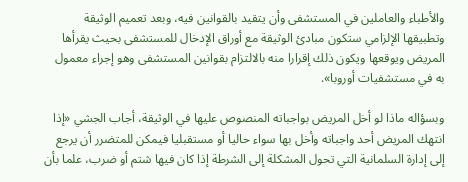والأطباء والعاملين في المستشفى وأن يتقيد بالقوانين فيه، وبعد تعميم الوثيقة وتطبيقها الإلزامي ستكون مبادئ الوثيقة مع أوراق الإدخال للمستشفى بحيث يقرأها المريض ويوقعها ويكون ذلك إقرارا منه بالالتزام بقوانين المستشفى وهو إجراء معمول به في مستشفيات أوروبا».

وبسؤاله ماذا لو أخل المريض بواجباته المنصوص عليها في الوثيقة، أجاب الجشي «إذا انتهك المريض أحد واجباته وأخل بها سواء حاليا أو مستقبليا فيمكن للمتضرر أن يرجع إلى إدارة السلمانية التي تحول المشكلة إلى الشرطة إذا كان فيها شتم أو ضرب، علما بأن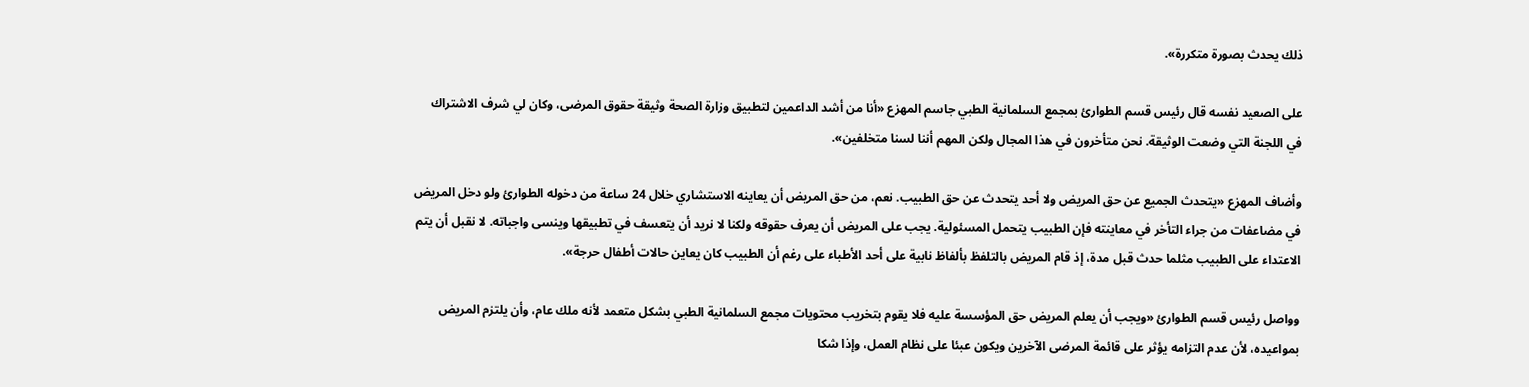ذلك يحدث بصورة متكررة».

على الصعيد نفسه قال رئيس قسم الطوارئ بمجمع السلمانية الطبي جاسم المهزع «أنا من أشد الداعمين لتطبيق وزارة الصحة وثيقة حقوق المرضى، وكان لي شرف الاشتراك في اللجنة التي وضعت الوثيقة. نحن متأخرون في هذا المجال ولكن المهم أننا لسنا متخلفين».

وأضاف المهزع «يتحدث الجميع عن حق المريض ولا أحد يتحدث عن حق الطبيب. نعم، من حق المريض أن يعاينه الاستشاري خلال 24 ساعة من دخوله الطوارئ ولو دخل المريض في مضاعفات من جراء التأخر في معاينته فإن الطبيب يتحمل المسئولية. يجب على المريض أن يعرف حقوقه ولكنا لا نريد أن يتعسف في تطبيقها وينسى واجباته. لا نقبل أن يتم الاعتداء على الطبيب مثلما حدث قبل مدة، إذ قام المريض بالتلفظ بألفاظ نابية على أحد الأطباء على رغم أن الطبيب كان يعاين حالات أطفال حرجة».

وواصل رئيس قسم الطوارئ «ويجب أن يعلم المريض حق المؤسسة عليه فلا يقوم بتخريب محتويات مجمع السلمانية الطبي بشكل متعمد لأنه ملك عام، وأن يلتزم المريض بمواعيده، لأن عدم التزامه يؤثر على قائمة المرضى الآخرين ويكون عبئا على نظام العمل، وإذا شكا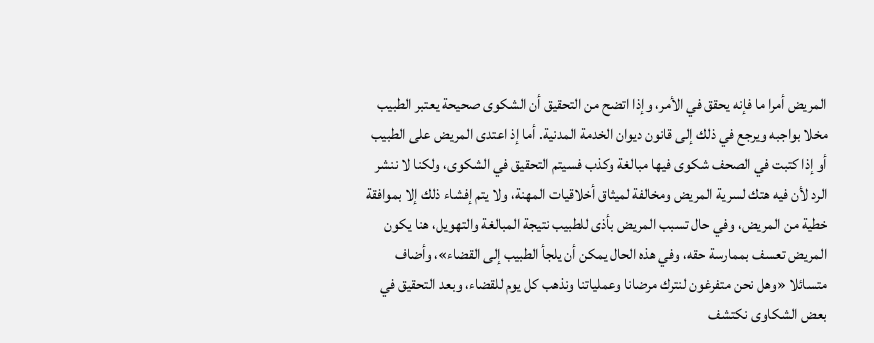المريض أمرا ما فإنه يحقق في الأمر، وإذا اتضح من التحقيق أن الشكوى صحيحة يعتبر الطبيب مخلا بواجبه ويرجع في ذلك إلى قانون ديوان الخدمة المدنية. أما إذ اعتدى المريض على الطبيب أو إذا كتبت في الصحف شكوى فيها مبالغة وكذب فسيتم التحقيق في الشكوى، ولكنا لا ننشر الرد لأن فيه هتك لسرية المريض ومخالفة لميثاق أخلاقيات المهنة، ولا يتم إفشاء ذلك إلا بموافقة خطية من المريض، وفي حال تسبب المريض بأذى للطبيب نتيجة المبالغة والتهويل، هنا يكون المريض تعسف بممارسة حقه، وفي هذه الحال يمكن أن يلجأ الطبيب إلى القضاء»، وأضاف متسائلا «وهل نحن متفرغون لنترك مرضانا وعملياتنا ونذهب كل يوم للقضاء، وبعد التحقيق في بعض الشكاوى نكتشف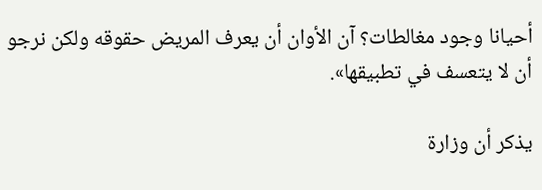أحيانا وجود مغالطات؟ آن الأوان أن يعرف المريض حقوقه ولكن نرجو أن لا يتعسف في تطبيقها».

يذكر أن وزارة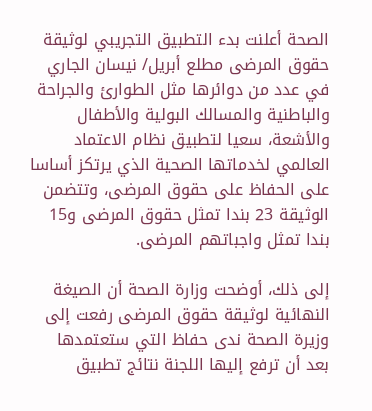الصحة أعلنت بدء التطبيق التجريبي لوثيقة حقوق المرضى مطلع أبريل/ نيسان الجاري في عدد من دوائرها مثل الطوارئ والجراحة والباطنية والمسالك البولية والأطفال والأشعة، سعيا لتطبيق نظام الاعتماد العالمي لخدماتها الصحية الذي يرتكز أساسا على الحفاظ على حقوق المرضى، وتتضمن الوثيقة 23 بندا تمثل حقوق المرضى و15 بندا تمثل واجباتهم المرضى.

إلى ذلك، أوضحت وزارة الصحة أن الصيغة النهائية لوثيقة حقوق المرضى رفعت إلى وزيرة الصحة ندى حفاظ التي ستعتمدها بعد أن ترفع إليها اللجنة نتائج تطبيق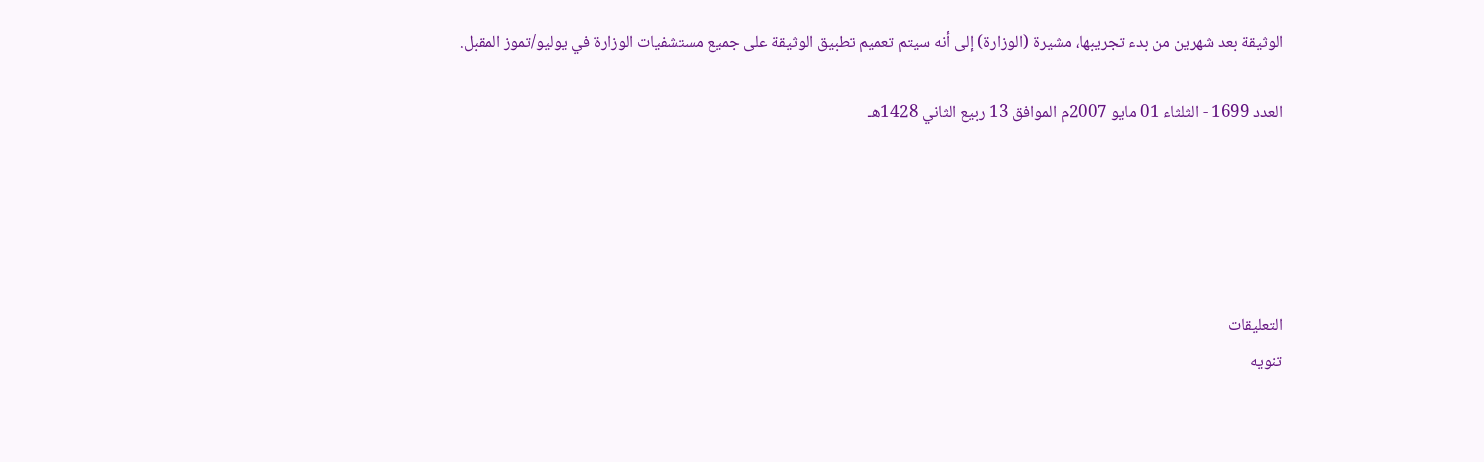الوثيقة بعد شهرين من بدء تجريبها، مشيرة (الوزارة) إلى أنه سيتم تعميم تطبيق الوثيقة على جميع مستشفيات الوزارة في يوليو/تموز المقبل.

العدد 1699 - الثلثاء 01 مايو 2007م الموافق 13 ربيع الثاني 1428هـ





التعليقات
تنويه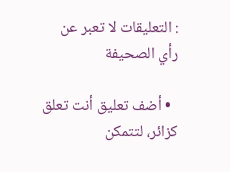: التعليقات لا تعبر عن رأي الصحيفة

  • أضف تعليق أنت تعلق كزائر، لتتمكن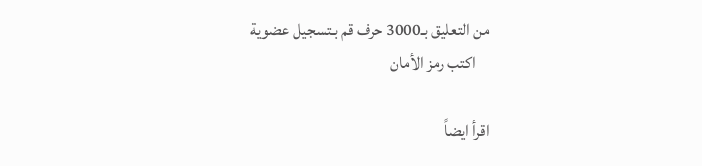من التعليق بـ3000 حرف قم بـتسجيل عضوية
    اكتب رمز الأمان

اقرأ ايضاً